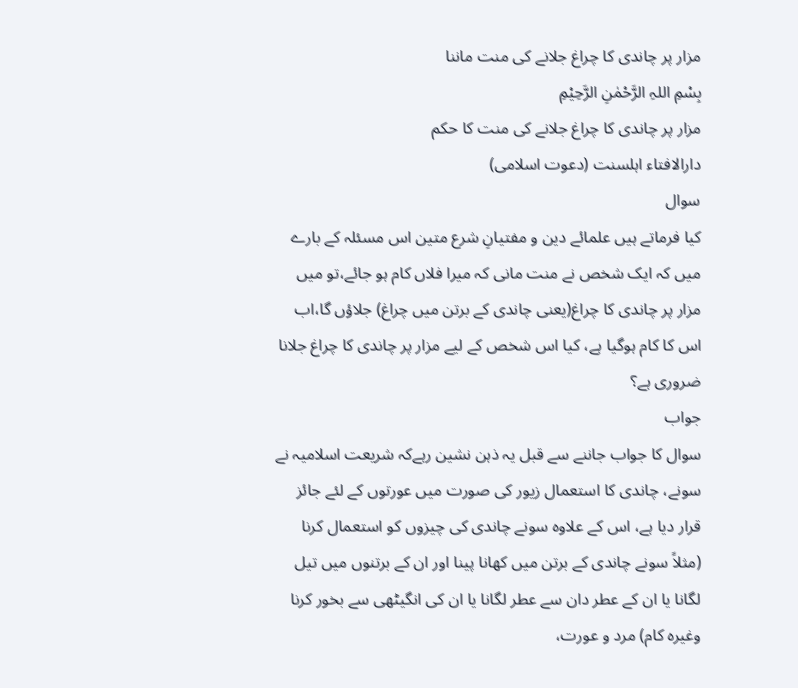مزار پر چاندی کا چراغ جلانے کی منت ماننا
بِسْمِ اللہِ الرَّحْمٰنِ الرَّحِيْمِ
مزار پر چاندی کا چراغ جلانے کی منت کا حکم
دارالافتاء اہلسنت (دعوت اسلامی)
سوال
کیا فرماتے ہیں علمائے دین و مفتیانِ شرع متین اس مسئلہ کے بارے میں کہ ایک شخص نے منت مانی کہ میرا فلاں کام ہو جائے،تو میں مزار پر چاندی کا چراغ(یعنی چاندی کے برتن میں چراغ) جلاؤں گا،اب اس کا کام ہوگیا ہے، کیا اس شخص کے لیے مزار پر چاندی کا چراغ جلانا ضروری ہے؟
جواب
سوال کا جواب جاننے سے قبل یہ ذہن نشین رہےکہ شریعت اسلامیہ نے سونے، چاندی کا استعمال زیور کی صورت میں عورتوں کے لئے جائز قرار دیا ہے، اس کے علاوہ سونے چاندی کی چیزوں کو استعمال کرنا (مثلاً سونے چاندی کے برتن میں کھانا پینا اور ان کے برتنوں میں تیل لگانا یا ان کے عطر دان سے عطر لگانا یا ان کی انگیٹھی سے بخور کرنا وغیرہ کام) مرد و عورت،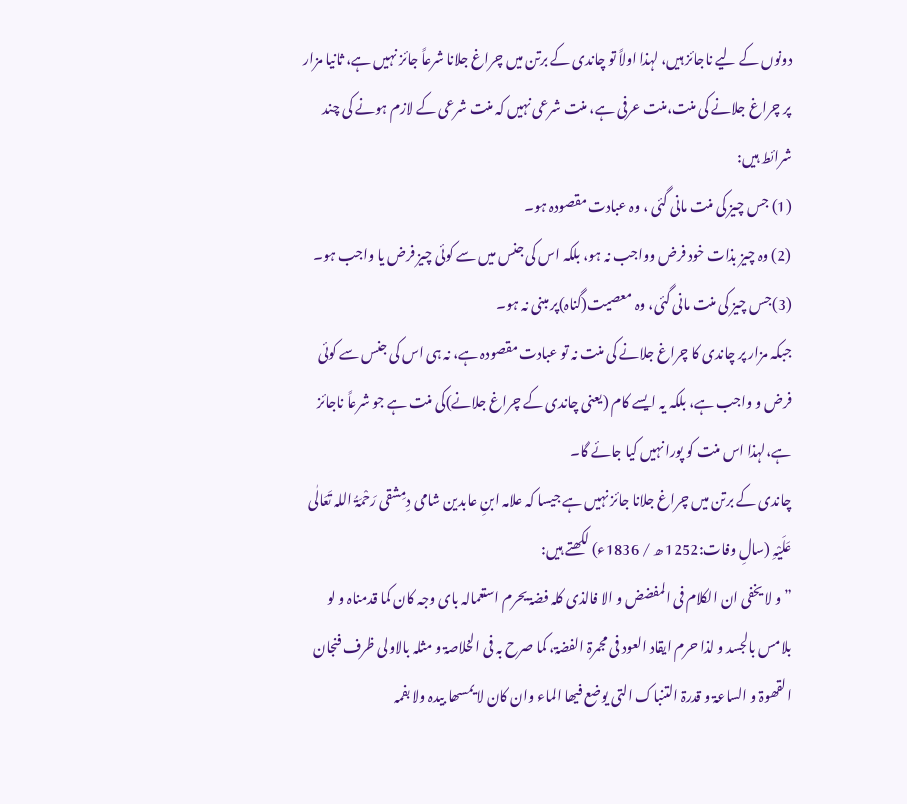دونوں کے لیے ناجائز ہیں، لہذا اولاً تو چاندی کے برتن میں چراغ جلانا شرعاً جائز نہیں ہے، ثانیا مزار پر چراغ جلانے کی منت،منت عرفی ہے، منت شرعی نہیں کہ منت شرعی کے لازم ہونے کی چند شرائط ہیں:
(1) جس چیز کی منت مانی گئی ، وہ عبادت مقصودہ ہو۔
(2) وہ چیز بذات خود فرض وواجب نہ ہو، بلکہ اس کی جنس میں سے کوئی چیز فرض یا واجب ہو۔
(3)جس چیز کی منت مانی گئی، وہ معصیت(گناہ)پر مبنی نہ ہو۔
جبکہ مزار پر چاندی کا چراغ جلانے کی منت نہ تو عبادت مقصودہ ہے، نہ ہی اس کی جنس سے کوئی فرض و واجب ہے، بلکہ یہ ایسے کام (یعنی چاندی کے چراغ جلانے)کی منت ہے جو شرعاً ناجائز ہے،لہذا اس منت کو پورا نہیں کیا جائے گا۔
چاندی کے برتن میں چراغ جلانا جائز نہیں ہے جیسا کہ علامہ ابنِ عابدین شامی دِمِشقی رَحْمَۃُ اللہ تَعَالٰی عَلَیْہِ (سالِ وفات:1252 ھ / 1836ء) لکھتے ہیں:
”و لا یخفی ان الکلام فی المفضض و الا فالذی کلہ فضۃ یحرم استعمالہ بای وجہ کان کما قدمناہ و لو بلامس بالجسد و لذا حرم ایقاد العود فی مجمرۃ الفضۃ، کما صرح بہ فی الخلاصۃ و مثلہ بالاولی ظرف فنجان القھوۃ و الساعۃ و قدرۃ التنباک التی یوضع فیھا الماء وان کان لا یمسھا بیدہ ولا بفمہ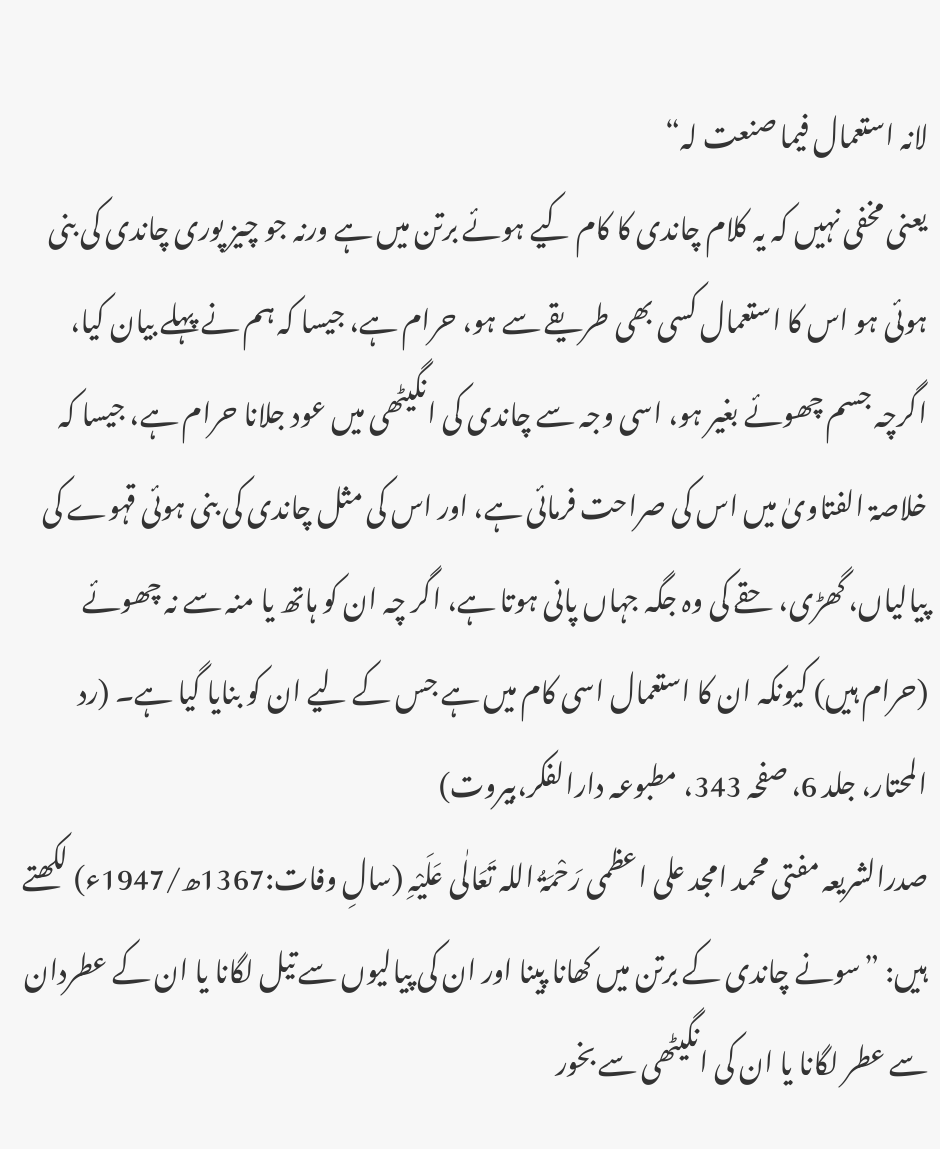لانہ استعمال فیما صنعت لہ“
یعنی مخفی نہیں کہ یہ کلام چاندی کا کام کیے ہوئے برتن میں ہے ورنہ جو چیز پوری چاندی کی بنی ہوئی ہو اس کا استعمال کسی بھی طریقے سے ہو، حرام ہے، جیسا کہ ہم نے پہلے بیان کیا، اگرچہ جسم چھوئے بغیر ہو، اسی وجہ سے چاندی کی انگیٹھی میں عود جلانا حرام ہے، جیسا کہ خلاصۃ الفتاویٰ میں اس کی صراحت فرمائی ہے، اور اس کی مثل چاندی کی بنی ہوئی قہوے کی پیالیاں، گھڑی، حقے کی وہ جگہ جہاں پانی ہوتا ہے، اگر چہ ان کو ہاتھ یا منہ سے نہ چھوئے (حرام ہیں) کیونکہ ان کا استعمال اسی کام میں ہے جس کے لیے ان کو بنایا گیا ہے۔ (رد المحتار، جلد 6، صفحہ 343، مطبوعہ دارالفکر،بیروت)
صدرالشریعہ مفتی محمد امجد علی اعظمی رَحْمَۃُ اللہ تَعَالٰی عَلَیْہِ (سالِ وفات:1367ھ/1947ء) لکھتے ہیں: ”سونے چاندی کے برتن میں کھانا پینا اور ان کی پیالیوں سے تیل لگانا یا ان کے عطردان سے عطر لگانا یا ان کی انگیٹھی سے بخور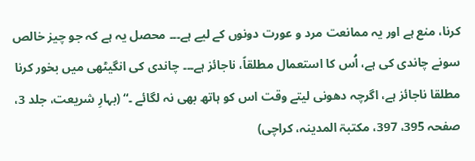کرنا، منع ہے اور یہ ممانعت مرد و عورت دونوں کے لیے ہے۔۔۔ محصل یہ ہے کہ جو چیز خالص سونے چاندی کی ہے، اُس کا استعمال مطلقاً، ناجائز ہے۔۔۔ چاندی کی انگیٹھی میں بخور کرنا مطلقا ناجائز ہے، اگرچہ دھونی لیتے وقت اس کو ہاتھ بھی نہ لگائے ۔“ (بہارِ شریعت، جلد 3، صفحہ 395، 397، مکتبۃ المدینہ، کراچی)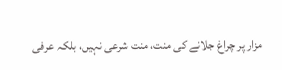مزار پر چراغ جلانے کی منت، منت شرعی نہیں، بلکہ عرفی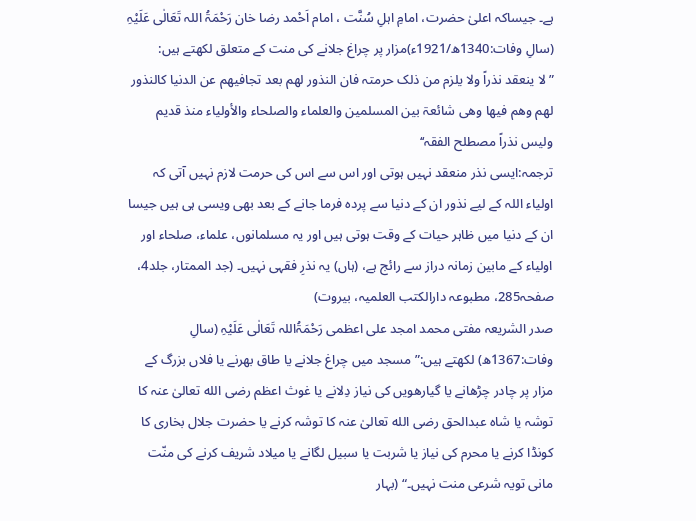ہے۔ جیساکہ اعلیٰ حضرت، امامِ اہلِ سُنَّت ، امام اَحْمد رضا خان رَحْمَۃُ اللہ تَعَالٰی عَلَیْہِ (سالِ وفات:1340ھ/1921ء)مزار پر چراغ جلانے کی منت کے متعلق لکھتے ہیں:
”لا ینعقد نذراً ولا یلزم من ذلک حرمتہ فان النذور لھم بعد تجافیھم عن الدنیا کالنذور لھم وھم فیھا وھی شائعۃ بین المسلمین والعلماء والصلحاء والأولیاء منذ قدیم ولیس نذراً مصطلح الفقہ‘‘
ترجمہ:ایسی نذر منعقد نہیں ہوتی اور اس سے اس کی حرمت لازم نہیں آتی کہ اولیاء اللہ کے لیے نذور ان کے دنیا سے پردہ فرما جانے کے بعد بھی ویسی ہی ہیں جیسا ان کے دنیا میں ظاہر حیات کے وقت ہوتی ہیں اور یہ مسلمانوں، علماء، صلحاء اور اولیاء کے مابین زمانہ دراز سے رائج ہے، (ہاں) یہ نذرِ فقہی نہیں۔ (جد الممتار، جلد4، صفحہ285، مطبوعہ دارالکتب العلمیہ، بیروت)
صدر الشریعہ مفتی محمد امجد علی اعظمی رَحْمَۃُاللہ تَعَالٰی عَلَیْہِ (سالِ وفات:1367ھ) لکھتے ہیں:”مسجد میں چراغ جلانے یا طاق بھرنے یا فلاں بزرگ کے مزار پر چادر چڑھانے یا گیارھویں کی نیاز دِلانے یا غوث اعظم رضی الله تعالیٰ عنہ کا توشہ یا شاہ عبدالحق رضی الله تعالیٰ عنہ کا توشہ کرنے یا حضرت جلال بخاری کا کونڈا کرنے یا محرم کی نیاز یا شربت یا سبیل لگانے یا میلاد شریف کرنے کی منّت مانی تویہ شرعی منت نہیں۔“ (بہار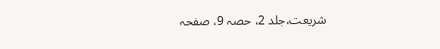شریعت،جلد 2، حصہ 9، صفحہ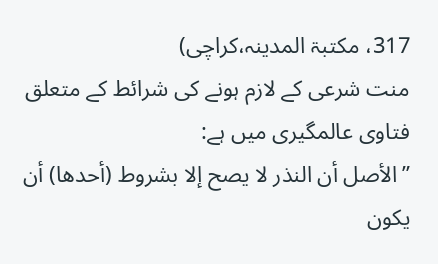317، مکتبۃ المدینہ،کراچی)
منت شرعی کے لازم ہونے کی شرائط کے متعلق فتاوی عالمگیری میں ہے:
”الأصل أن النذر لا يصح إلا بشروط (أحدها) أن يكون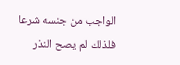الواجب من جنسه شرعا فلذلك لم يصح النذر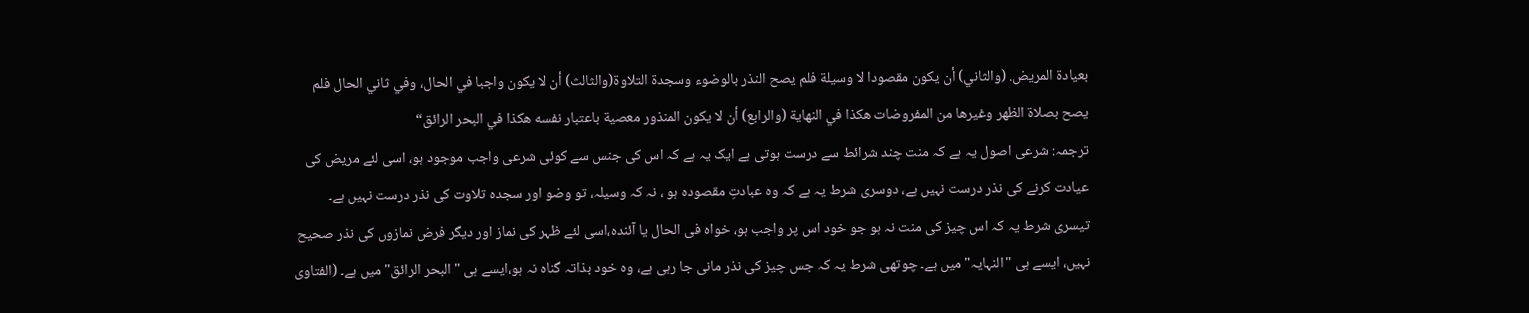بعيادة المريض. (والثاني) أن يكون مقصودا لا وسيلة فلم يصح النذر بالوضوء وسجدة التلاوة(والثالث) أن لا يكون واجبا في الحال، وفي ثاني الحال فلم يصح بصلاة الظهر وغيرها من المفروضات هكذا في النهاية (والرابع) أن لا يكون المنذور معصية باعتبار نفسه هكذا في البحر الرائق“
ترجمہ: شرعی اصول یہ ہے کہ منت چند شرائط سے درست ہوتی ہے ایک یہ ہے کہ اس کی جنس سے کوئی شرعی واجب موجود ہو، اسی لئے مریض کی عیادت کرنے کی نذر درست نہیں ہے، دوسری شرط یہ ہے کہ وہ عبادتِ مقصودہ ہو ، نہ کہ وسیلہ، تو وضو اور سجدہ تلاوت کی نذر درست نہیں ہے۔ تیسری شرط یہ کہ اس چیز کی منت نہ ہو جو خود اس پر واجب ہو، خواہ فی الحال یا آئندہ،اسی لئے ظہر کی نماز اور دیگر فرض نمازوں کی نذر صحیح نہیں، ایسے ہی "النہایہ" میں ہے۔ چوتھی شرط یہ کہ جس چیز کی نذر مانی جا رہی ہے، وہ خود بذاتہ گناہ نہ ہو،ایسے ہی "البحر الرائق" میں ہے۔ (الفتاوی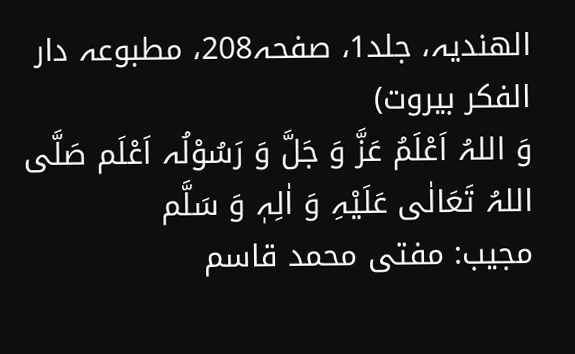الھندیہ، جلد1، صفحہ208، مطبوعہ دار الفكر بيروت)
وَ اللہُ اَعْلَمُ عَزَّ وَ جَلَّ وَ رَسُوْلُہ اَعْلَم صَلَّی اللہُ تَعَالٰی عَلَیْہِ وَ اٰلِہٖ وَ سَلَّم
مجیب: مفتی محمد قاسم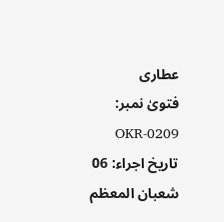عطاری
فتویٰ نمبر: OKR-0209
تاریخ اجراء: 06 شعبان المعظم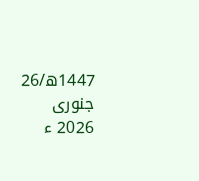1447ھ/26 جنوری 2026 ء